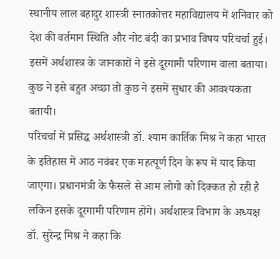स्थानीय लाल बहादुर शास्त्री स्नातकोत्तर महाविद्यालय में शनिवार को देश की वर्तमान स्थिति और नोट बंदी का प्रभाव विषय परिचर्चा हुई। इसमें अर्थशास्त्र के जानकारों ने इसे दूरगामी परिणाम वाला बताया। कुछ ने इसे बहुत अच्छा तो कुछ ने इसमें सुधार की आवश्यकता बतायी।
परिचर्चा में प्रसिद्ध अर्थशास्त्री डॉ. श्याम कार्तिक मिश्र ने कहा भारत के इतिहास में आठ नवंबर एक महत्पूर्ण दिन के रूप में याद किया जाएगा। प्रधानमंत्री के फैसले से आम लोगो को दिक्कत हो रही है लकिन इसके दूरगामी परिणाम होंगे। अर्थशास्त्र विभाग के अध्यक्ष डॉ. सुरेन्द्र मिश्र ने कहा कि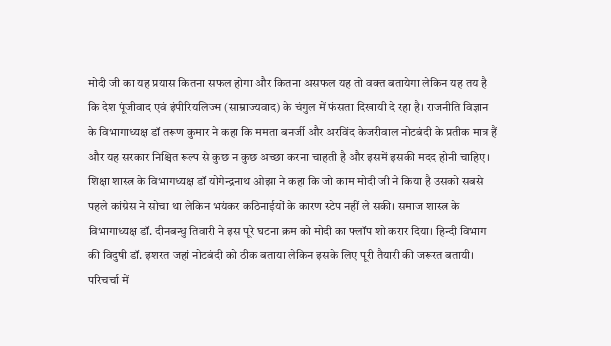मोदी जी का यह प्रयास कितना सफल होगा और कितना असफल यह तो वक्त बतायेगा लेकिन यह तय है कि देश पूंजीवाद एवं इंपीरियलिज्म (साम्राज्यवाद) के चंगुल में फंसता दिखायी दे रहा है। राजनीति विज्ञान के विभागाध्यक्ष डॉ तरूण कुमार ने कहा कि ममता बनर्जी और अरविंद केजरीवाल नोटबंदी के प्रतीक मात्र हैं और यह सरकार निश्चित रूल्प से कुछ न कुछ अच्छा करना चाहती है और इसमें इसकी मदद होनी चाहिए। शिक्षा शास्त्र के विभागध्यक्ष डॉ योगेन्द्रनाथ ओझा ने कहा कि जो काम मोदी जी ने किया है उसको सबसे पहले कांग्रेस ने सोचा था लेकिन भयंकर कठिनाईयों के कारण स्टेप नहीं ले सकी। समाज शास्त्र के विभागाध्यक्ष डॉ. दीनबन्धु तिवारी ने इस पूरे घटना क्रम को मोदी का फ्लॉप शो करार दिया। हिन्दी विभाग की विदुषी डॉ. इशरत जहां नोटबंदी को ठीक बताया लेकिन इसके लिए पूरी तैयारी की जरूरत बतायी। परिचर्चा में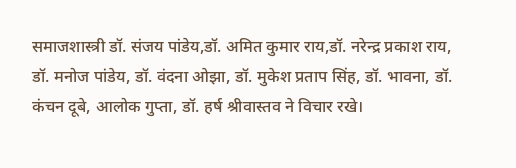समाजशास्त्री डॉ. संजय पांडेय,डॉ. अमित कुमार राय,डॉ. नरेन्द्र प्रकाश राय, डॉ. मनोज पांडेय, डॉ. वंदना ओझा, डॉ. मुकेश प्रताप सिंह, डॉ. भावना, डॉ. कंचन दूबे, आलोक गुप्ता, डॉ. हर्ष श्रीवास्तव ने विचार रखे।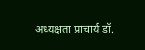अध्यक्षता प्राचार्य डॉ.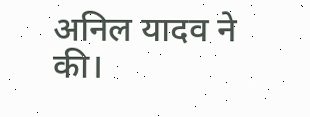अनिल यादव ने की।